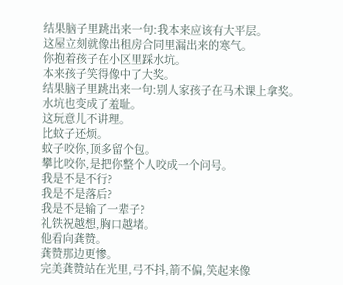结果脑子里跳出来一句:我本来应该有大平层。
这屋立刻就像出租房合同里漏出来的寒气。
你抱着孩子在小区里踩水坑。
本来孩子笑得像中了大奖。
结果脑子里跳出来一句:别人家孩子在马术课上拿奖。
水坑也变成了羞耻。
这玩意儿不讲理。
比蚊子还烦。
蚊子咬你,顶多留个包。
攀比咬你,是把你整个人咬成一个问号。
我是不是不行?
我是不是落后?
我是不是输了一辈子?
礼铁祝越想,胸口越堵。
他看向龚赞。
龚赞那边更惨。
完美龚赞站在光里,弓不抖,箭不偏,笑起来像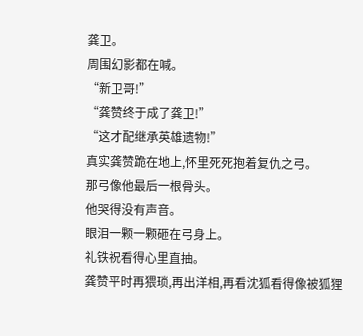龚卫。
周围幻影都在喊。
“新卫哥!”
“龚赞终于成了龚卫!”
“这才配继承英雄遗物!”
真实龚赞跪在地上,怀里死死抱着复仇之弓。
那弓像他最后一根骨头。
他哭得没有声音。
眼泪一颗一颗砸在弓身上。
礼铁祝看得心里直抽。
龚赞平时再猥琐,再出洋相,再看沈狐看得像被狐狸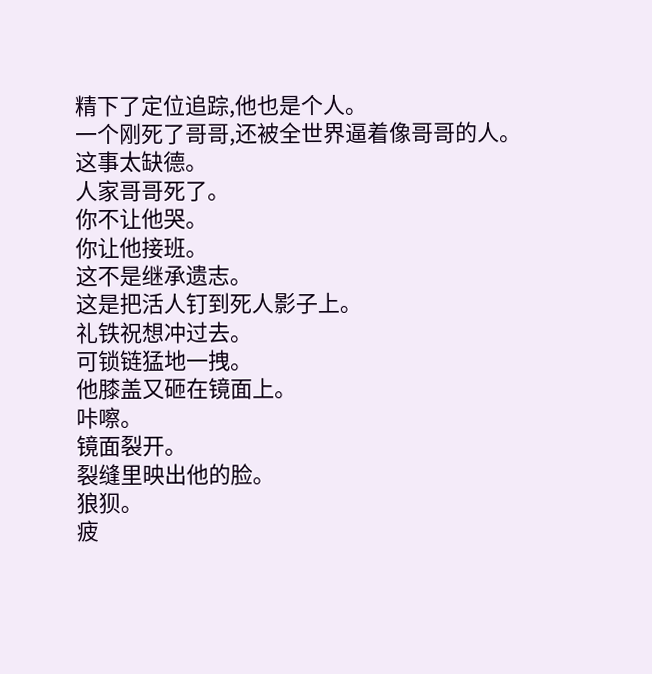精下了定位追踪,他也是个人。
一个刚死了哥哥,还被全世界逼着像哥哥的人。
这事太缺德。
人家哥哥死了。
你不让他哭。
你让他接班。
这不是继承遗志。
这是把活人钉到死人影子上。
礼铁祝想冲过去。
可锁链猛地一拽。
他膝盖又砸在镜面上。
咔嚓。
镜面裂开。
裂缝里映出他的脸。
狼狈。
疲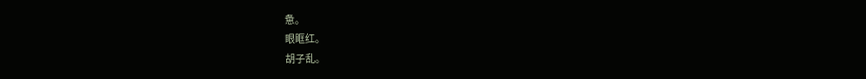惫。
眼眶红。
胡子乱。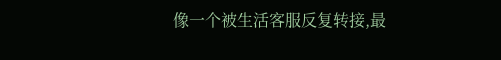像一个被生活客服反复转接,最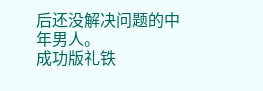后还没解决问题的中年男人。
成功版礼铁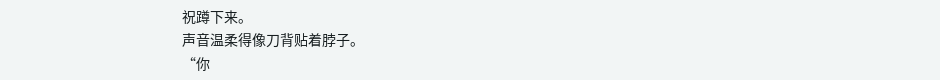祝蹲下来。
声音温柔得像刀背贴着脖子。
“你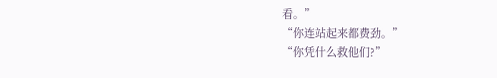看。”
“你连站起来都费劲。”
“你凭什么救他们?”